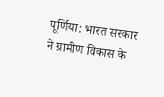पूर्णिया: भारत सरकार ने ग्रामीण विकास के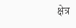क्षेत्र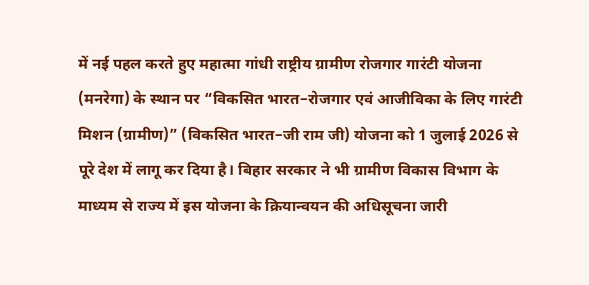में नई पहल करते हुए महात्मा गांधी राष्ट्रीय ग्रामीण रोजगार गारंटी योजना (मनरेगा) के स्थान पर “विकसित भारत–रोजगार एवं आजीविका के लिए गारंटी मिशन (ग्रामीण)” (विकसित भारत–जी राम जी) योजना को 1 जुलाई 2026 से पूरे देश में लागू कर दिया है। बिहार सरकार ने भी ग्रामीण विकास विभाग के माध्यम से राज्य में इस योजना के क्रियान्वयन की अधिसूचना जारी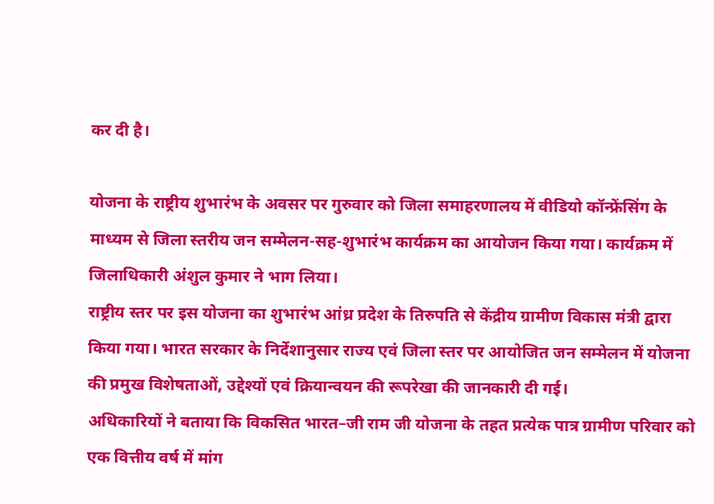कर दी है।

योजना के राष्ट्रीय शुभारंभ के अवसर पर गुरुवार को जिला समाहरणालय में वीडियो कॉन्फ्रेंसिंग के माध्यम से जिला स्तरीय जन सम्मेलन-सह-शुभारंभ कार्यक्रम का आयोजन किया गया। कार्यक्रम में जिलाधिकारी अंशुल कुमार ने भाग लिया।
राष्ट्रीय स्तर पर इस योजना का शुभारंभ आंध्र प्रदेश के तिरुपति से केंद्रीय ग्रामीण विकास मंत्री द्वारा किया गया। भारत सरकार के निर्देशानुसार राज्य एवं जिला स्तर पर आयोजित जन सम्मेलन में योजना की प्रमुख विशेषताओं, उद्देश्यों एवं क्रियान्वयन की रूपरेखा की जानकारी दी गई।
अधिकारियों ने बताया कि विकसित भारत–जी राम जी योजना के तहत प्रत्येक पात्र ग्रामीण परिवार को एक वित्तीय वर्ष में मांग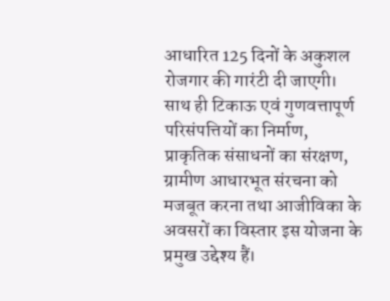आधारित 125 दिनों के अकुशल रोजगार की गारंटी दी जाएगी। साथ ही टिकाऊ एवं गुणवत्तापूर्ण परिसंपत्तियों का निर्माण, प्राकृतिक संसाधनों का संरक्षण, ग्रामीण आधारभूत संरचना को मजबूत करना तथा आजीविका के अवसरों का विस्तार इस योजना के प्रमुख उद्देश्य हैं।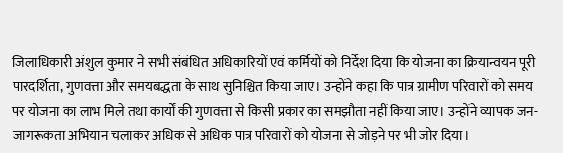जिलाधिकारी अंशुल कुमार ने सभी संबंधित अधिकारियों एवं कर्मियों को निर्देश दिया कि योजना का क्रियान्वयन पूरी पारदर्शिता, गुणवत्ता और समयबद्धता के साथ सुनिश्चित किया जाए। उन्होंने कहा कि पात्र ग्रामीण परिवारों को समय पर योजना का लाभ मिले तथा कार्यों की गुणवत्ता से किसी प्रकार का समझौता नहीं किया जाए। उन्होंने व्यापक जन-जागरूकता अभियान चलाकर अधिक से अधिक पात्र परिवारों को योजना से जोड़ने पर भी जोर दिया।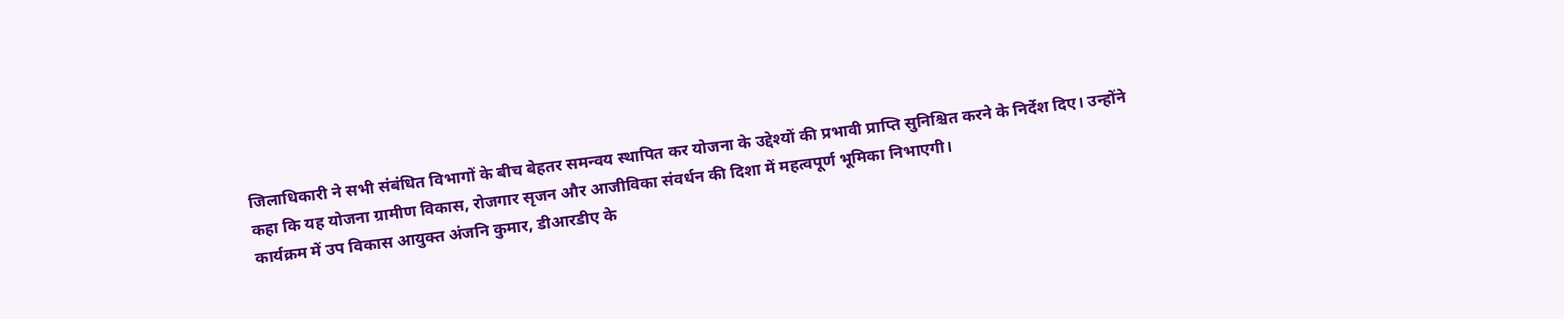जिलाधिकारी ने सभी संबंधित विभागों के बीच बेहतर समन्वय स्थापित कर योजना के उद्देश्यों की प्रभावी प्राप्ति सुनिश्चित करने के निर्देश दिए। उन्होंने कहा कि यह योजना ग्रामीण विकास, रोजगार सृजन और आजीविका संवर्धन की दिशा में महत्वपूर्ण भूमिका निभाएगी।
कार्यक्रम में उप विकास आयुक्त अंजनि कुमार, डीआरडीए के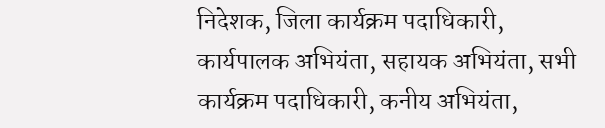निदेशक, जिला कार्यक्रम पदाधिकारी, कार्यपालक अभियंता, सहायक अभियंता, सभी कार्यक्रम पदाधिकारी, कनीय अभियंता,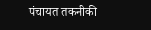पंचायत तकनीकी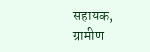सहायक, ग्रामीण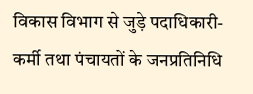विकास विभाग से जुड़े पदाधिकारी-कर्मी तथा पंचायतों के जनप्रतिनिधि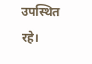उपस्थित रहे।